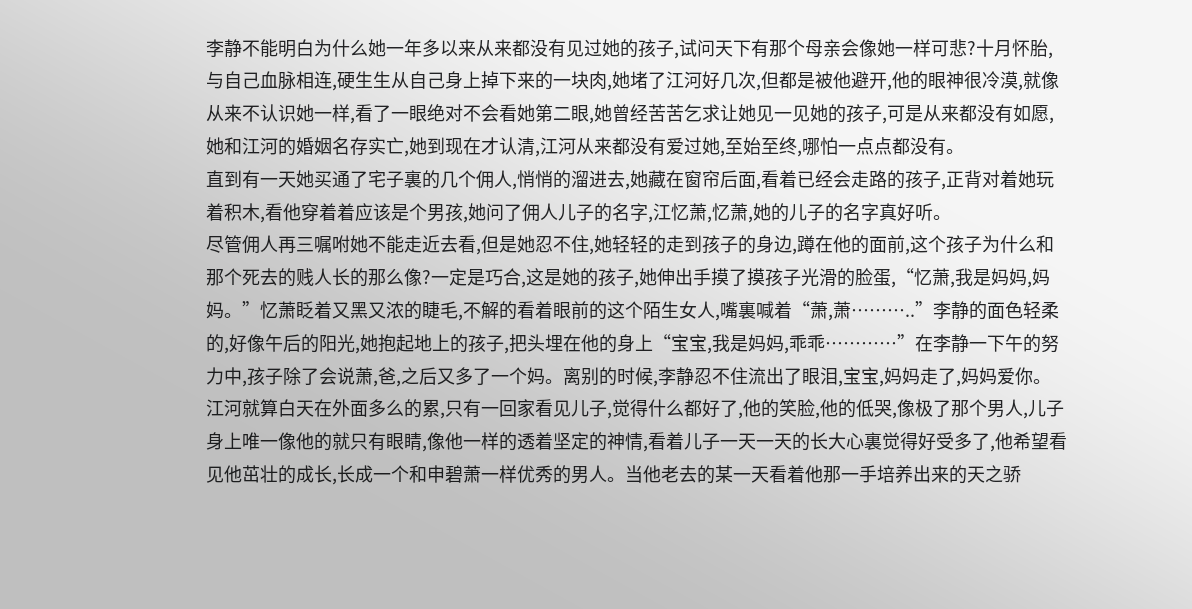李静不能明白为什么她一年多以来从来都没有见过她的孩子,试问天下有那个母亲会像她一样可悲?十月怀胎,与自己血脉相连,硬生生从自己身上掉下来的一块肉,她堵了江河好几次,但都是被他避开,他的眼神很冷漠,就像从来不认识她一样,看了一眼绝对不会看她第二眼,她曾经苦苦乞求让她见一见她的孩子,可是从来都没有如愿,她和江河的婚姻名存实亡,她到现在才认清,江河从来都没有爱过她,至始至终,哪怕一点点都没有。
直到有一天她买通了宅子裏的几个佣人,悄悄的溜进去,她藏在窗帘后面,看着已经会走路的孩子,正背对着她玩着积木,看他穿着着应该是个男孩,她问了佣人儿子的名字,江忆萧,忆萧,她的儿子的名字真好听。
尽管佣人再三嘱咐她不能走近去看,但是她忍不住,她轻轻的走到孩子的身边,蹲在他的面前,这个孩子为什么和那个死去的贱人长的那么像?一定是巧合,这是她的孩子,她伸出手摸了摸孩子光滑的脸蛋,“忆萧,我是妈妈,妈妈。”忆萧眨着又黑又浓的睫毛,不解的看着眼前的这个陌生女人,嘴裏喊着“萧,萧………..”李静的面色轻柔的,好像午后的阳光,她抱起地上的孩子,把头埋在他的身上“宝宝,我是妈妈,乖乖…………”在李静一下午的努力中,孩子除了会说萧,爸,之后又多了一个妈。离别的时候,李静忍不住流出了眼泪,宝宝,妈妈走了,妈妈爱你。
江河就算白天在外面多么的累,只有一回家看见儿子,觉得什么都好了,他的笑脸,他的低哭,像极了那个男人,儿子身上唯一像他的就只有眼睛,像他一样的透着坚定的神情,看着儿子一天一天的长大心裏觉得好受多了,他希望看见他茁壮的成长,长成一个和申碧萧一样优秀的男人。当他老去的某一天看着他那一手培养出来的天之骄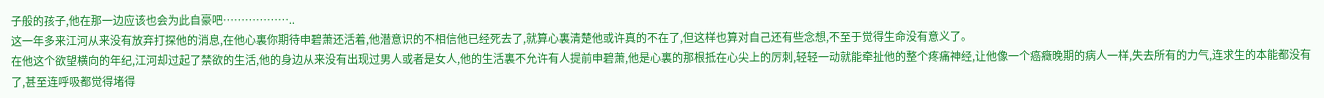子般的孩子,他在那一边应该也会为此自豪吧………………..
这一年多来江河从来没有放弃打探他的消息,在他心裏你期待申碧萧还活着,他潜意识的不相信他已经死去了,就算心裏清楚他或许真的不在了,但这样也算对自己还有些念想,不至于觉得生命没有意义了。
在他这个欲望横向的年纪,江河却过起了禁欲的生活,他的身边从来没有出现过男人或者是女人,他的生活裏不允许有人提前申碧萧,他是心裏的那根抵在心尖上的厉刺,轻轻一动就能牵扯他的整个疼痛神经,让他像一个癌癥晚期的病人一样,失去所有的力气,连求生的本能都没有了,甚至连呼吸都觉得堵得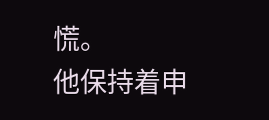慌。
他保持着申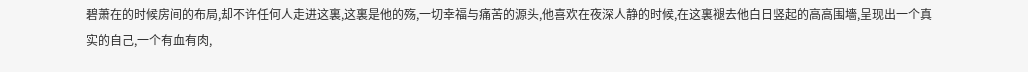碧萧在的时候房间的布局,却不许任何人走进这裏,这裏是他的殇,一切幸福与痛苦的源头,他喜欢在夜深人静的时候,在这裏褪去他白日竖起的高高围墻,呈现出一个真实的自己,一个有血有肉,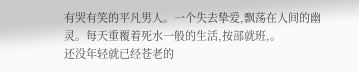有哭有笑的平凡男人。一个失去挚爱,飘荡在人间的幽灵。每天重覆着死水一般的生活,按部就班,。
还没年轻就已经苍老的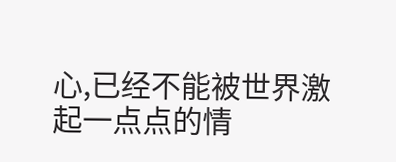心,已经不能被世界激起一点点的情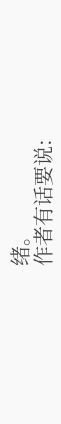绪。
作者有话要说: